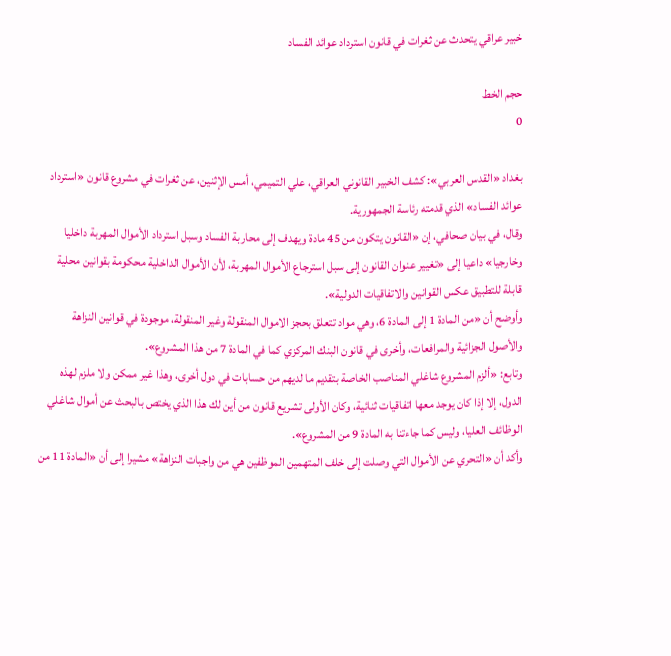خبير عراقي يتحدث عن ثغرات في قانون استرداد عوائد الفساد

حجم الخط
0

بغداد «القدس العربي»: كشف الخبير القانوني العراقي، علي التميمي، أمس الإثنين، عن ثغرات في مشروع قانون «استرداد عوائد الفساد» الذي قدمته رئاسة الجمهورية.
وقال، في بيان صحافي، إن «القانون يتكون من 45 مادة ويهدف إلى محاربة الفساد وسبل استرداد الأموال المهربة داخليا وخارجيا» داعيا إلى «تغيير عنوان القانون إلى سبل استرجاع الأموال المهربة، لأن الأموال الداخلية محكومة بقوانين محلية قابلة للتطبيق عكس القوانين والاتفاقيات الدولية».
وأوضح أن «من المادة 1 إلى المادة 6، وهي مواد تتعلق بحجز الاموال المنقولة وغير المنقولة، موجودة في قوانين النزاهة والأصول الجزائية والمرافعات، وأخرى في قانون البنك المركزي كما في المادة 7 من هذا المشروع».
وتابع: «ألزم المشروع شاغلي المناصب الخاصة بتقديم ما لديهم من حسابات في دول أخرى، وهذا غير ممكن ولا ملزم لهذه الدول، إلا إذا كان يوجد معها اتفاقيات ثنائية، وكان الأولى تشريع قانون من أين لك هذا الذي يختص بالبحث عن أموال شاغلي الوظائف العليا، وليس كما جاءتنا به المادة 9 من المشروع».
وأكد أن «التحري عن الأموال التي وصلت إلى خلف المتهمين الموظفين هي من واجبات النزاهة» مشيرا إلى أن «المادة 11 من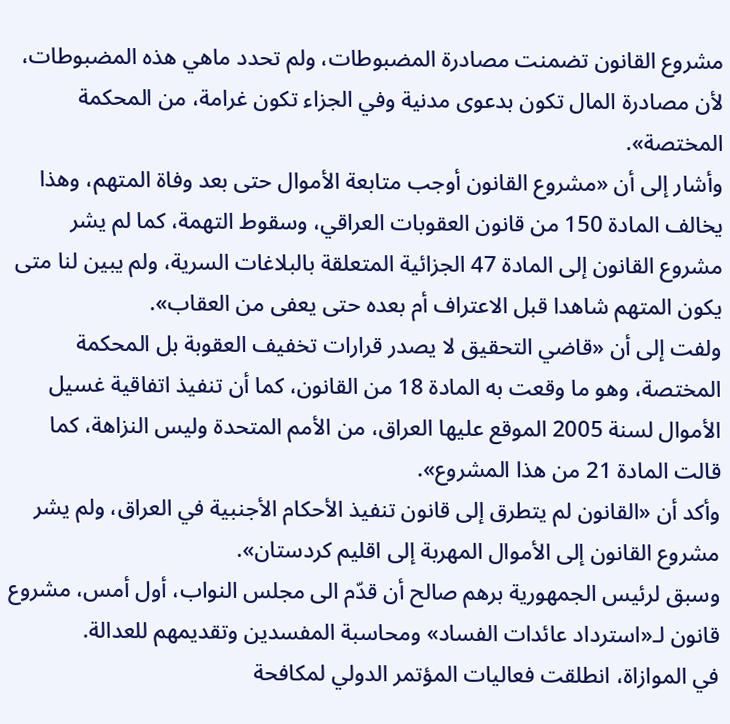مشروع القانون تضمنت مصادرة المضبوطات، ولم تحدد ماهي هذه المضبوطات، لأن مصادرة المال تكون بدعوى مدنية وفي الجزاء تكون غرامة، من المحكمة المختصة».
وأشار إلى أن «مشروع القانون أوجب متابعة الأموال حتى بعد وفاة المتهم، وهذا يخالف المادة 150 من قانون العقوبات العراقي، وسقوط التهمة، كما لم يشر مشروع القانون إلى المادة 47 الجزائية المتعلقة بالبلاغات السرية، ولم يبين لنا متى يكون المتهم شاهدا قبل الاعتراف أم بعده حتى يعفى من العقاب».
ولفت إلى أن «قاضي التحقيق لا يصدر قرارات تخفيف العقوبة بل المحكمة المختصة، وهو ما وقعت به المادة 18 من القانون، كما أن تنفيذ اتفاقية غسيل الأموال لسنة 2005 الموقع عليها العراق، من الأمم المتحدة وليس النزاهة، كما قالت المادة 21 من هذا المشروع».
وأكد أن «القانون لم يتطرق إلى قانون تنفيذ الأحكام الأجنبية في العراق، ولم يشر مشروع القانون إلى الأموال المهربة إلى اقليم كردستان».
وسبق لرئيس الجمهورية برهم صالح أن قدّم الى مجلس النواب، أول أمس، مشروع قانون لـ«استرداد عائدات الفساد» ومحاسبة المفسدين وتقديمهم للعدالة.
في الموازاة، انطلقت فعاليات المؤتمر الدولي لمكافحة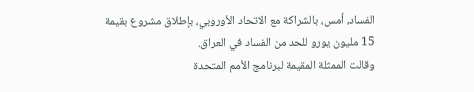الفساد، أمس، بالشراكة مع الاتحاد الأوروبي، بإطلاق مشروع بقيمة 15 مليون يورو للحد من الفساد في العراق.
وقالت الممثلة المقيمة لبرنامج الأمم المتحدة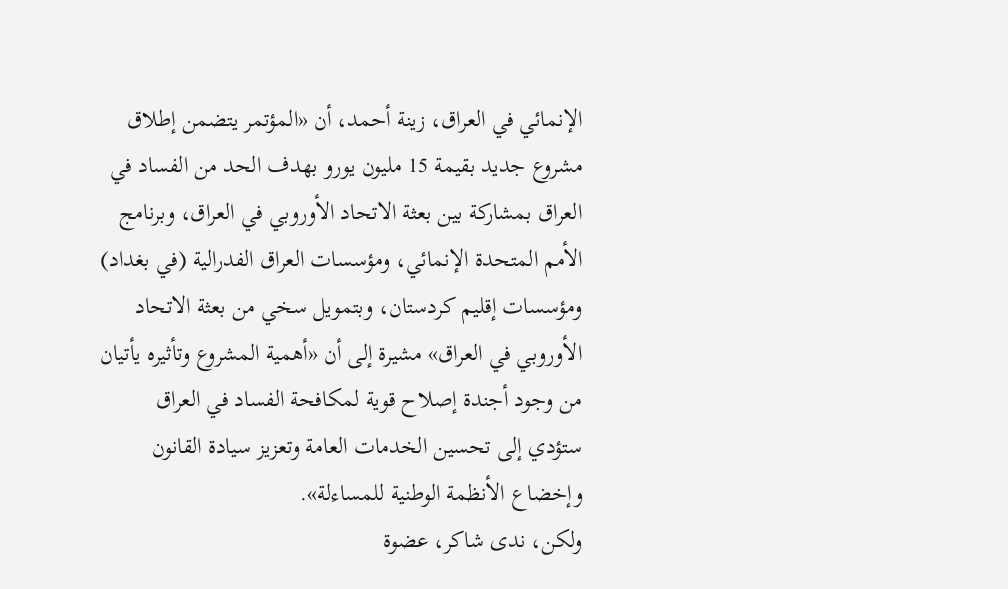الإنمائي في العراق، زينة أحمد، أن «المؤتمر يتضمن إطلاق مشروع جديد بقيمة 15 مليون يورو بهدف الحد من الفساد في العراق بمشاركة بين بعثة الاتحاد الأوروبي في العراق، وبرنامج الأمم المتحدة الإنمائي، ومؤسسات العراق الفدرالية (في بغداد) ومؤسسات إقليم كردستان، وبتمويل سخي من بعثة الاتحاد الأوروبي في العراق» مشيرة إلى أن «أهمية المشروع وتأثيره يأتيان من وجود أجندة إصلاح قوية لمكافحة الفساد في العراق ستؤدي إلى تحسين الخدمات العامة وتعزيز سيادة القانون وإخضاع الأنظمة الوطنية للمساءلة».
ولكن، ندى شاكر، عضوة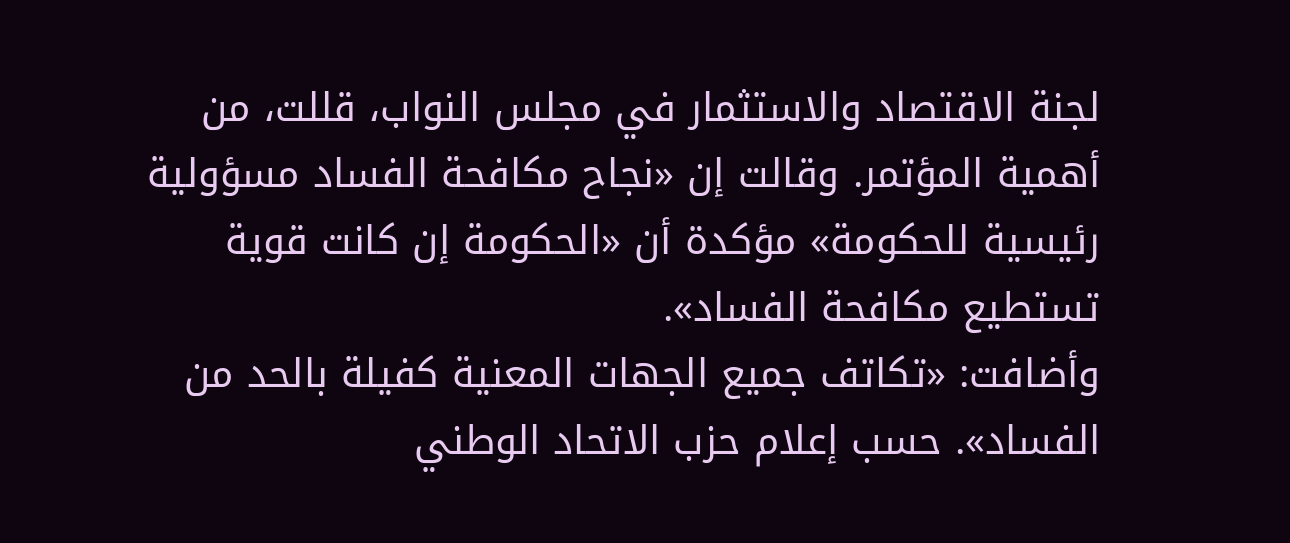لجنة الاقتصاد والاستثمار في مجلس النواب، قللت، من أهمية المؤتمر. وقالت إن «نجاح مكافحة الفساد مسؤولية رئيسية للحكومة» مؤكدة أن «الحكومة إن كانت قوية تستطيع مكافحة الفساد».
وأضافت: «تكاتف جميع الجهات المعنية كفيلة بالحد من الفساد». حسب إعلام حزب الاتحاد الوطني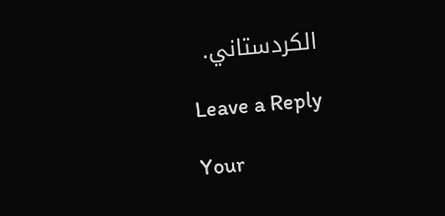الكردستاني.

Leave a Reply

Your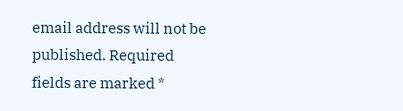email address will not be published. Required fields are marked *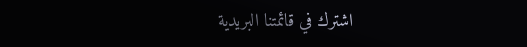اشترك في قائمتنا البريدية